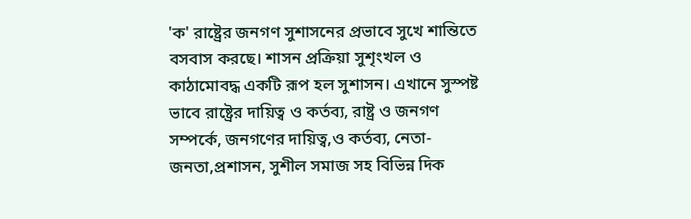'ক' রাষ্ট্রের জনগণ সুশাসনের প্রভাবে সুখে শান্তিতে বসবাস করছে। শাসন প্রক্রিয়া সুশৃংখল ও কাঠামোবদ্ধ একটি রূপ হল সুশাসন। এখানে সুস্পষ্ট ভাবে রাষ্ট্রের দায়িত্ব ও কর্তব্য, রাষ্ট্র ও জনগণ সম্পর্কে, জনগণের দায়িত্ব,ও কর্তব্য, নেতা-জনতা,প্রশাসন, সুশীল সমাজ সহ বিভিন্ন দিক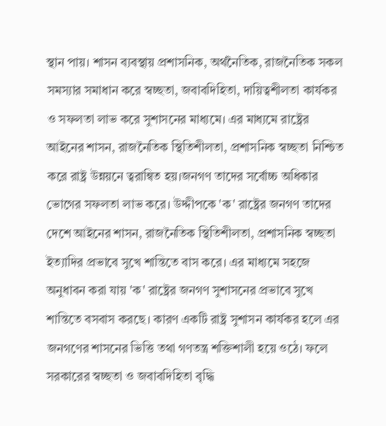স্থান পায়। শাসন ব্যবস্থায় প্রশাসনিক, অর্থনৈতিক, রাজনৈতিক সকল সমস্যার সমাধান করে স্বচ্ছতা, জবাবদিহিতা, দায়িত্বশীলতা কার্যকর ও সফলতা লাভ করে সুশাসনের মাধ্যমে। এর মাধ্যমে রাষ্ট্রের আইনের শাসন, রাজনৈতিক স্থিতিশীলতা, প্রশাসনিক স্বচ্ছতা নিশ্চিত করে রাষ্ট্র উন্নয়নে ত্বরান্বিত হয়।জনগণ তাদের সর্বোচ্চ অধিকার ভোগের সফলতা লাভ করে। উদ্দীপকে 'ক' রাষ্ট্রের জনগণ তাদের দেশে আইনের শাসন, রাজনৈতিক স্থিতিশীলতা, প্রশাসনিক স্বচ্ছতা ইত্যাদির প্রভাবে সুখে শান্তিতে বাস করে। এর মাধ্যমে সহজে অনুধাবন করা যায় 'ক' রাষ্ট্রের জনগণ সুশাসনের প্রভাবে সুখে শান্তিতে বসবাস করছে। কারণ একটি রাষ্ট্র সুশাসন কার্যকর হলে এর জনগণের শাসনের ভিত্তি তথা গণতন্ত্র শক্তিশালী হয়ে ওঠে। ফলে সরকারের স্বচ্ছতা ও জবাবদিহিতা বৃদ্ধি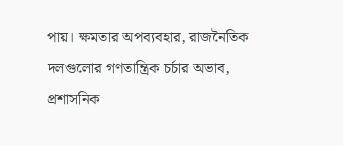পায়। ক্ষমতার অপব্যবহার, রাজনৈতিক দলগুলোর গণতান্ত্রিক চর্চার অভাব, প্রশাসনিক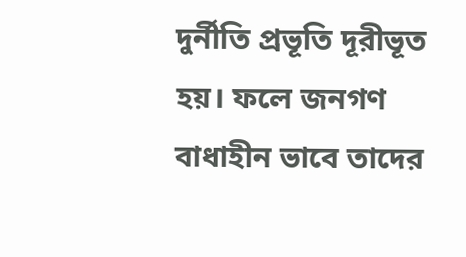দুর্নীতি প্রভূতি দূরীভূত হয়। ফলে জনগণ বাধাহীন ভাবে তাদের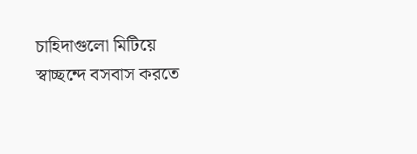চাহিদাগুলো মিটিয়ে স্বাচ্ছন্দে বসবাস করতে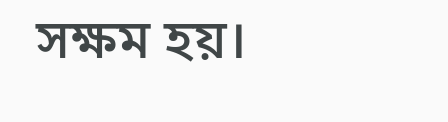সক্ষম হয়।